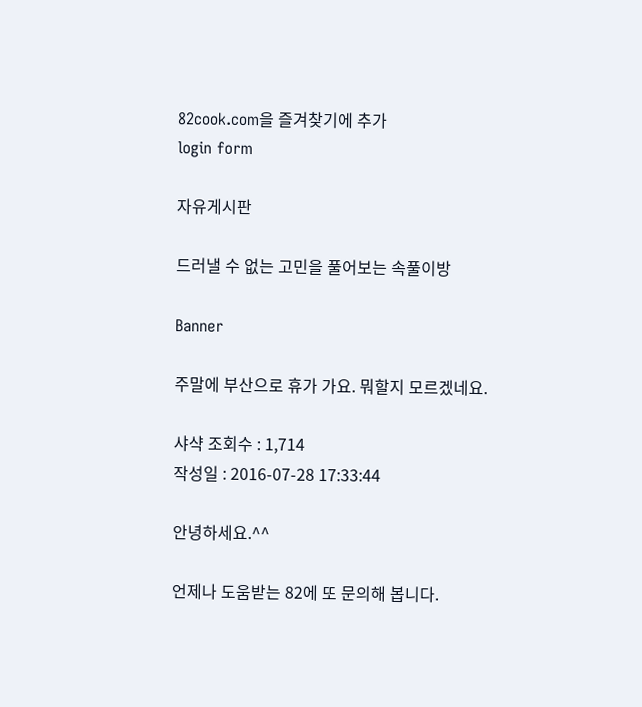82cook.com을 즐겨찾기에 추가
login form

자유게시판

드러낼 수 없는 고민을 풀어보는 속풀이방

Banner

주말에 부산으로 휴가 가요. 뭐할지 모르겠네요.

샤샥 조회수 : 1,714
작성일 : 2016-07-28 17:33:44

안녕하세요.^^

언제나 도움받는 82에 또 문의해 봅니다.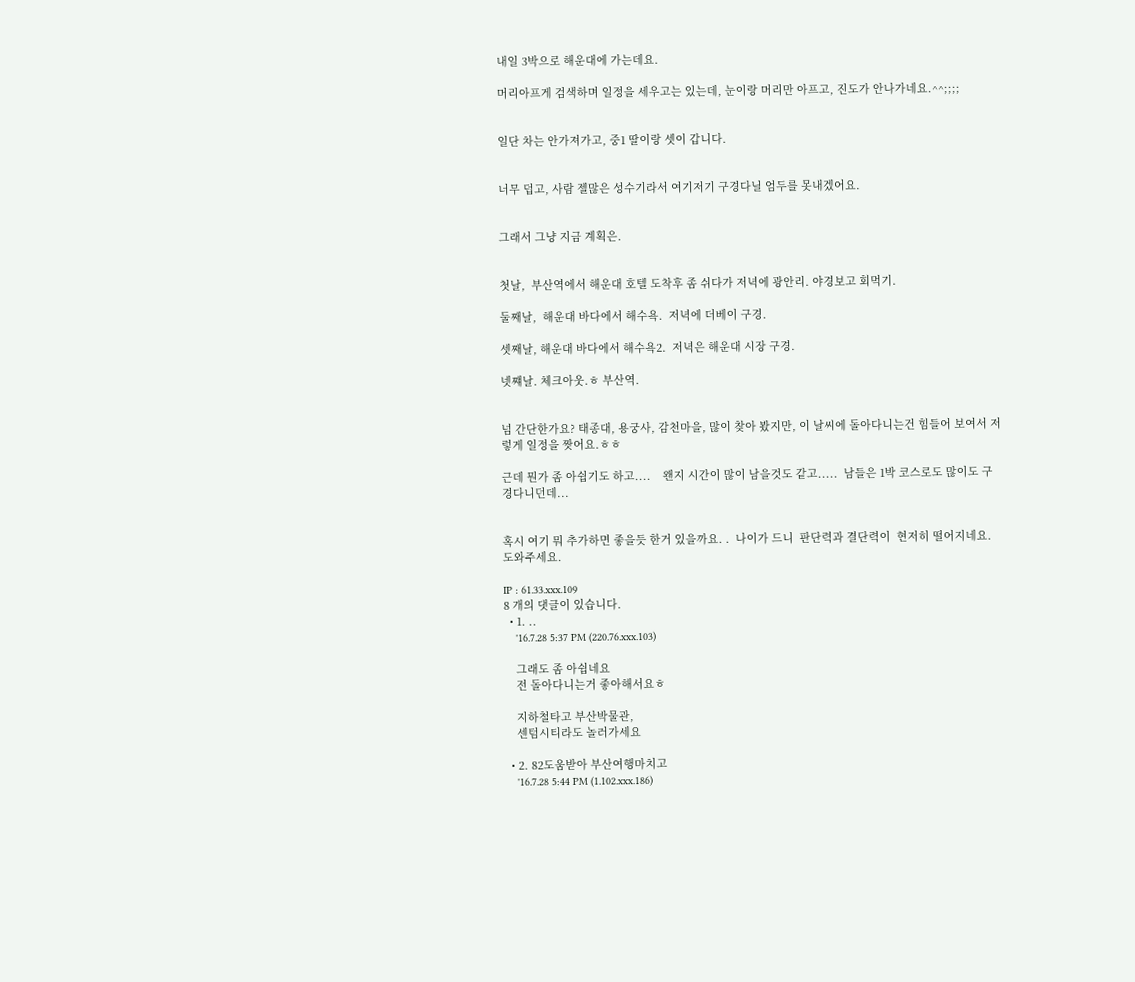내일 3박으로 해운대에 가는데요.

머리아프게 검색하며 일정을 세우고는 있는데, 눈이랑 머리만 아프고, 진도가 안나가네요.^^;;;;


일단 차는 안가져가고, 중1 딸이랑 셋이 갑니다.


너무 덥고, 사람 젤많은 성수기라서 여기저기 구경다닐 엄두를 못내겠어요.


그래서 그냥 지금 계획은.


첫날,  부산역에서 해운대 호텔 도착후 좀 쉬다가 저녁에 광안리. 야경보고 회먹기.

둘째날,  해운대 바다에서 해수욕.  저녁에 더베이 구경.

셋째날, 해운대 바다에서 해수욕2.  저녁은 해운대 시장 구경.

넷쨰날. 체크아웃.ㅎ 부산역.


넘 간단한가요? 태종대, 용궁사, 감천마을, 많이 찾아 봤지만, 이 날씨에 돌아다니는건 힘들어 보여서 저렇게 일정을 짯어요.ㅎㅎ

근데 뭔가 좀 아쉽기도 하고....    왠지 시간이 많이 남을것도 같고.....  남들은 1박 코스로도 많이도 구경다니던데...


혹시 여기 뭐 추가하면 좋을듯 한거 있을까요. .  나이가 드니  판단력과 결단력이  현저히 떨어지네요. 도와주세요.

IP : 61.33.xxx.109
8 개의 댓글이 있습니다.
  • 1. ..
    '16.7.28 5:37 PM (220.76.xxx.103)

    그래도 좀 아쉽네요
    전 돌아다니는거 좋아해서요ㅎ

    지하철타고 부산박물관,
    센텀시티라도 놀러가세요

  • 2. 82도움받아 부산여행마치고
    '16.7.28 5:44 PM (1.102.xxx.186)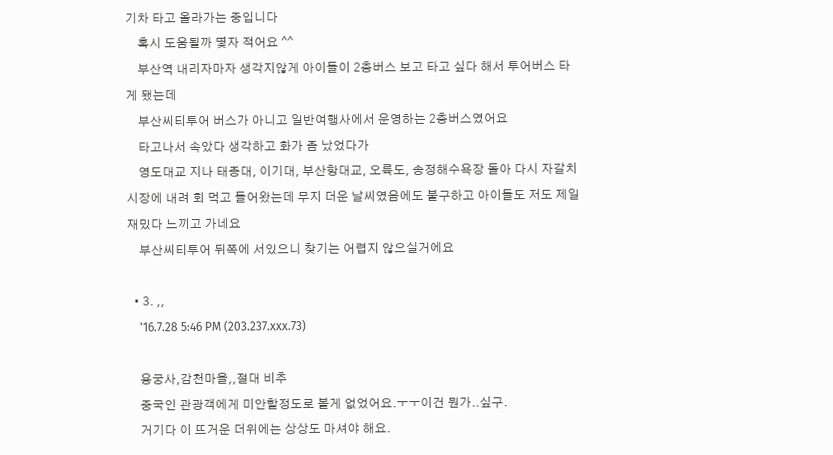기차 타고 올라가는 중입니다
    혹시 도움될까 몇자 적어요 ^^
    부산역 내리자마자 생각지않게 아이들이 2층버스 보고 타고 싶다 해서 투어버스 타게 됐는데
    부산씨티투어 버스가 아니고 일반여행사에서 운영하는 2층버스였어요
    타고나서 속았다 생각하고 화가 좀 났었다가
    영도대교 지나 태종대, 이기대, 부산항대교, 오륙도, 송정해수욕장 돌아 다시 자갈치시장에 내려 회 먹고 들어왔는데 무지 더운 날씨였음에도 불구하고 아이들도 저도 제일 재밌다 느끼고 가네요
    부산씨티투어 뒤쪽에 서있으니 찾기는 어렵지 않으실거에요

  • 3. ,,
    '16.7.28 5:46 PM (203.237.xxx.73)

    용궁사,감천마을,,절대 비추
    중국인 관광객에게 미안할정도로 볼게 없었어요.ㅜㅜ이건 뭔가..싶구.
    거기다 이 뜨거운 더위에는 상상도 마셔야 해요.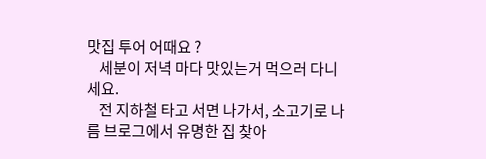맛집 투어 어때요 ?
    세분이 저녁 마다 맛있는거 먹으러 다니세요.
    전 지하철 타고 서면 나가서, 소고기로 나름 브로그에서 유명한 집 찾아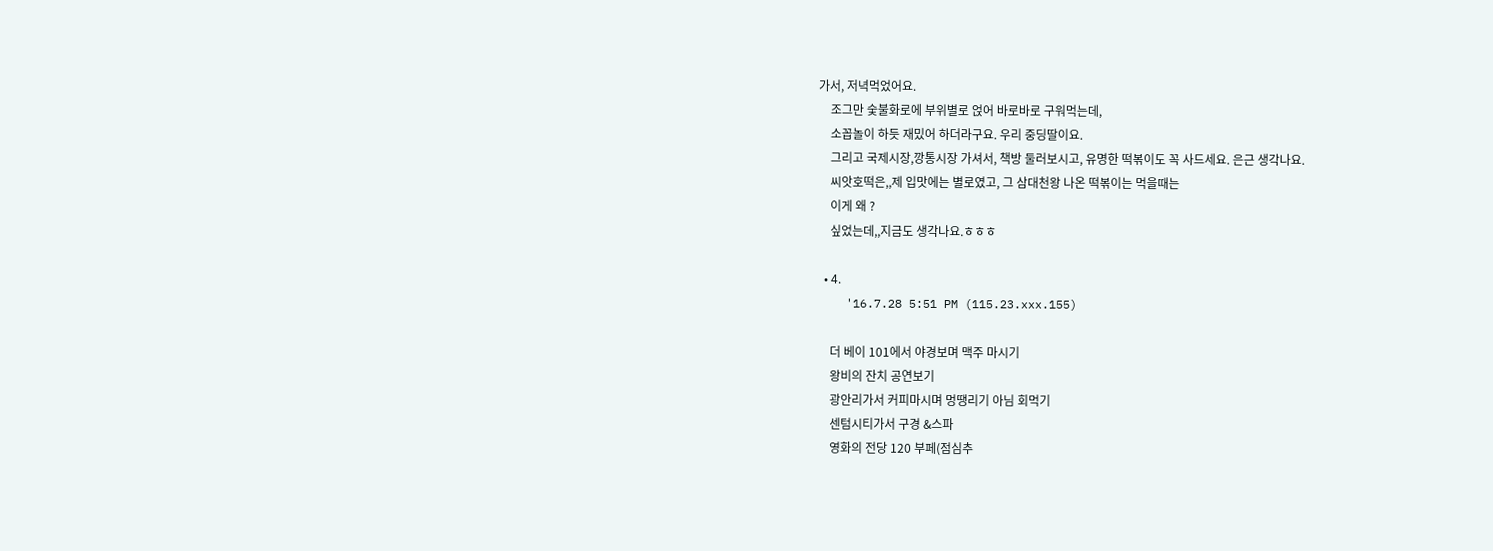가서, 저녁먹었어요.
    조그만 숯불화로에 부위별로 얹어 바로바로 구워먹는데,
    소꼽놀이 하듯 재밌어 하더라구요. 우리 중딩딸이요.
    그리고 국제시장,깡통시장 가셔서, 책방 둘러보시고, 유명한 떡볶이도 꼭 사드세요. 은근 생각나요.
    씨앗호떡은,,제 입맛에는 별로였고, 그 삼대천왕 나온 떡볶이는 먹을때는
    이게 왜 ?
    싶었는데,,지금도 생각나요.ㅎㅎㅎ

  • 4.
    '16.7.28 5:51 PM (115.23.xxx.155)

    더 베이 101에서 야경보며 맥주 마시기
    왕비의 잔치 공연보기
    광안리가서 커피마시며 멍땡리기 아님 회먹기
    센텀시티가서 구경 &스파
    영화의 전당 120 부페(점심추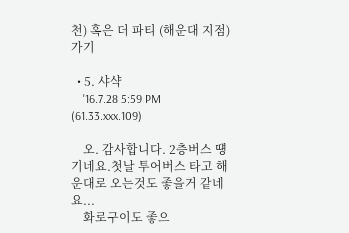천) 혹은 더 파티 (해운대 지점)가기

  • 5. 샤샥
    '16.7.28 5:59 PM (61.33.xxx.109)

    오. 감사합니다. 2층버스 떙기네요.첫날 투어버스 타고 해운대로 오는것도 좋을거 같네요...
    화로구이도 좋으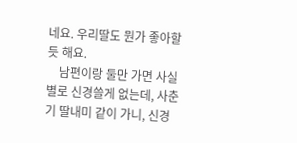네요. 우리딸도 뭔가 좋아할듯 해요.
    남편이랑 둘만 가면 사실 별로 신경쓸게 없는데, 사춘기 딸내미 같이 가니, 신경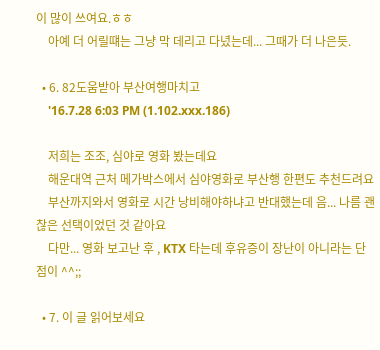이 많이 쓰여요.ㅎㅎ
    아예 더 어릴떄는 그냥 막 데리고 다녔는데... 그때가 더 나은듯.

  • 6. 82도움받아 부산여행마치고
    '16.7.28 6:03 PM (1.102.xxx.186)

    저희는 조조, 심야로 영화 봤는데요
    해운대역 근처 메가박스에서 심야영화로 부산행 한편도 추천드려요
    부산까지와서 영화로 시간 낭비해야하냐고 반대했는데 음... 나름 괜찮은 선택이었던 것 같아요
    다만... 영화 보고난 후 , KTX 타는데 후유증이 장난이 아니라는 단점이 ^^;;

  • 7. 이 글 읽어보세요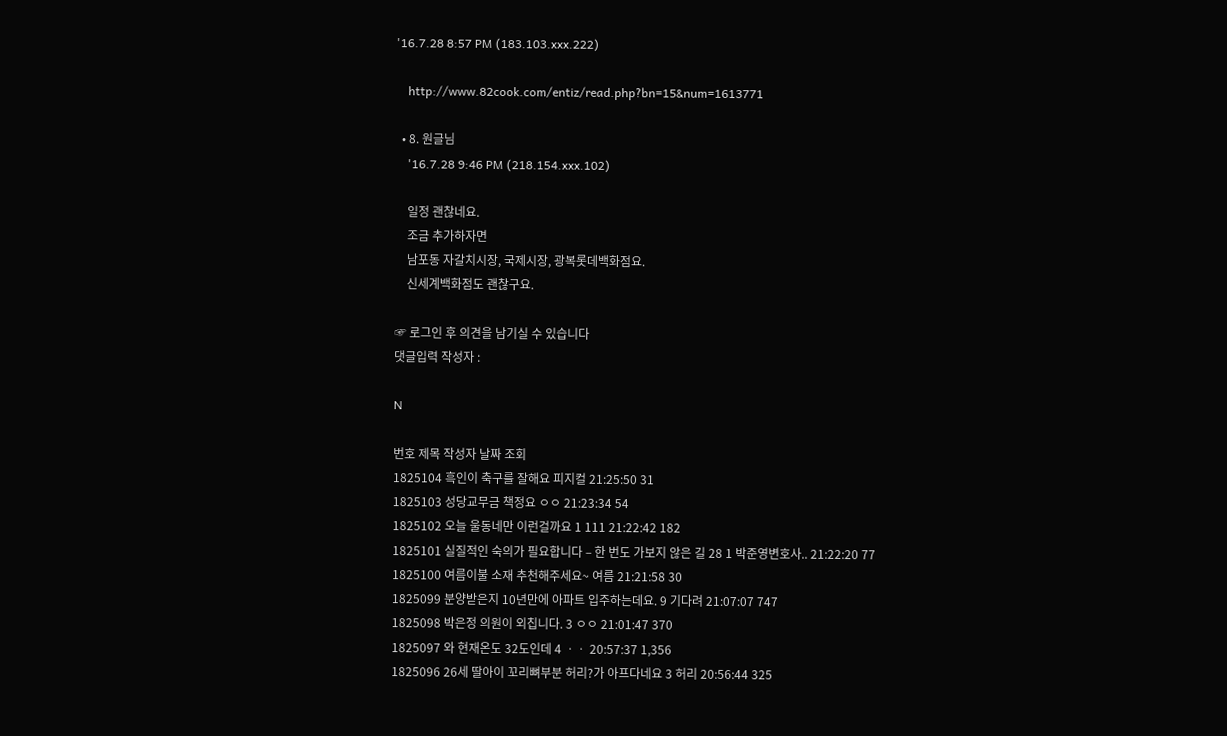'16.7.28 8:57 PM (183.103.xxx.222)

    http://www.82cook.com/entiz/read.php?bn=15&num=1613771

  • 8. 원글님
    '16.7.28 9:46 PM (218.154.xxx.102)

    일정 괜찮네요.
    조금 추가하자면
    남포동 자갈치시장, 국제시장, 광복롯데백화점요.
    신세계백화점도 괜찮구요.

☞ 로그인 후 의견을 남기실 수 있습니다
댓글입력 작성자 :

N

번호 제목 작성자 날짜 조회
1825104 흑인이 축구를 잘해요 피지컬 21:25:50 31
1825103 성당교무금 책정요 ㅇㅇ 21:23:34 54
1825102 오늘 울동네만 이런걸까요 1 111 21:22:42 182
1825101 실질적인 숙의가 필요합니다 – 한 번도 가보지 않은 길 28 1 박준영변호사.. 21:22:20 77
1825100 여름이불 소재 추천해주세요~ 여름 21:21:58 30
1825099 분양받은지 10년만에 아파트 입주하는데요. 9 기다려 21:07:07 747
1825098 박은정 의원이 외칩니다. 3 ㅇㅇ 21:01:47 370
1825097 와 현재온도 32도인데 4 ㆍㆍ 20:57:37 1,356
1825096 26세 딸아이 꼬리뼈부분 허리?가 아프다네요 3 허리 20:56:44 325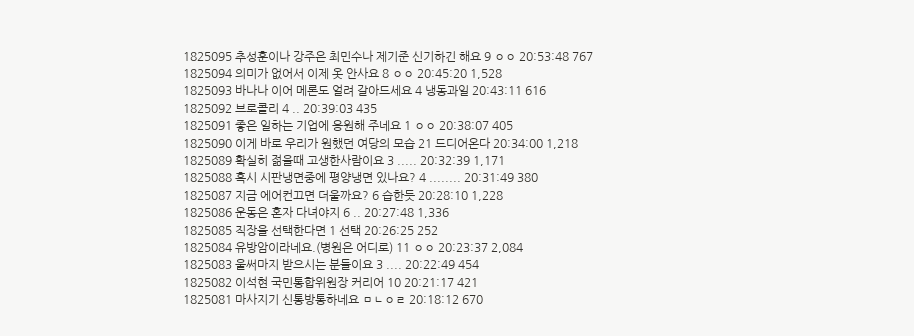1825095 추성훈이나 강주은 최민수나 제기준 신기하긴 해요 9 ㅇㅇ 20:53:48 767
1825094 의미가 없어서 이제 옷 안사요 8 ㅇㅇ 20:45:20 1,528
1825093 바나나 이어 메론도 얼려 갈아드세요 4 냉동과일 20:43:11 616
1825092 브로콜리 4 .. 20:39:03 435
1825091 좋은 일하는 기업에 응원해 주네요 1 ㅇㅇ 20:38:07 405
1825090 이게 바로 우리가 원했던 여당의 모습 21 드디어온다 20:34:00 1,218
1825089 확실히 젊을때 고생한사람이요 3 ..... 20:32:39 1,171
1825088 혹시 시판냉면중에 평양냉면 있나요? 4 ........ 20:31:49 380
1825087 지금 에어컨끄면 더울까요? 6 습한듯 20:28:10 1,228
1825086 운동은 혼자 다녀야지 6 .. 20:27:48 1,336
1825085 직장을 선택한다면 1 선택 20:26:25 252
1825084 유방암이라네요.(병원은 어디로) 11 ㅇㅇ 20:23:37 2,084
1825083 울써마지 받으시는 분들이요 3 .... 20:22:49 454
1825082 이석현 국민통합위원장 커리어 10 20:21:17 421
1825081 마사지기 신통방통하네요 ㅁㄴㅇㄹ 20:18:12 670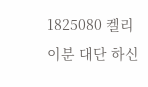1825080 켈리 이분 대단 하신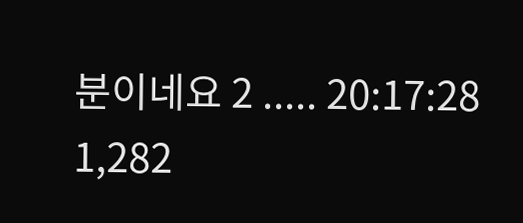분이네요 2 ..... 20:17:28 1,282